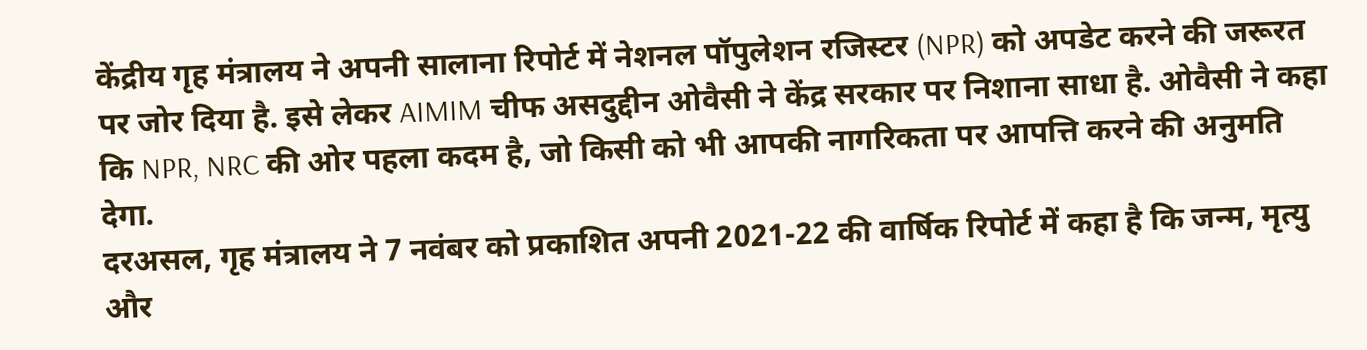केंद्रीय गृह मंत्रालय ने अपनी सालाना रिपोर्ट में नेशनल पॉपुलेशन रजिस्टर (NPR) को अपडेट करने की जरूरत पर जोर दिया है. इसे लेकर AIMIM चीफ असदुद्दीन ओवैसी ने केंद्र सरकार पर निशाना साधा है. ओवैसी ने कहा कि NPR, NRC की ओर पहला कदम है, जो किसी को भी आपकी नागरिकता पर आपत्ति करने की अनुमति देगा.
दरअसल, गृह मंत्रालय ने 7 नवंबर को प्रकाशित अपनी 2021-22 की वार्षिक रिपोर्ट में कहा है कि जन्म, मृत्यु और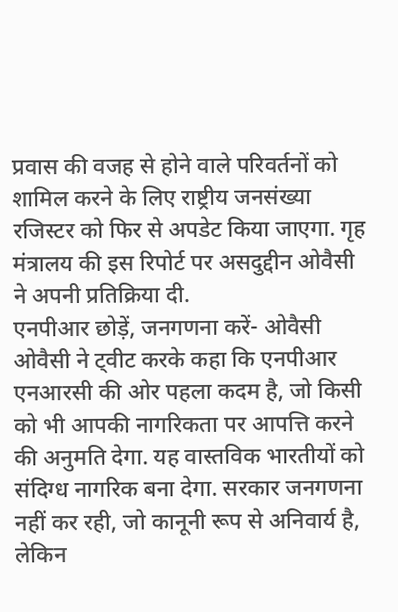प्रवास की वजह से होने वाले परिवर्तनों को शामिल करने के लिए राष्ट्रीय जनसंख्या रजिस्टर को फिर से अपडेट किया जाएगा. गृह मंत्रालय की इस रिपोर्ट पर असदुद्दीन ओवैसी ने अपनी प्रतिक्रिया दी.
एनपीआर छोड़ें, जनगणना करें- ओवैसी
ओवैसी ने ट्वीट करके कहा कि एनपीआर एनआरसी की ओर पहला कदम है, जो किसी को भी आपकी नागरिकता पर आपत्ति करने की अनुमति देगा. यह वास्तविक भारतीयों को संदिग्ध नागरिक बना देगा. सरकार जनगणना नहीं कर रही, जो कानूनी रूप से अनिवार्य है, लेकिन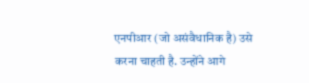एनपीआर (जो असंवैधानिक है) उसे करना चाहती है. उन्होंने आगे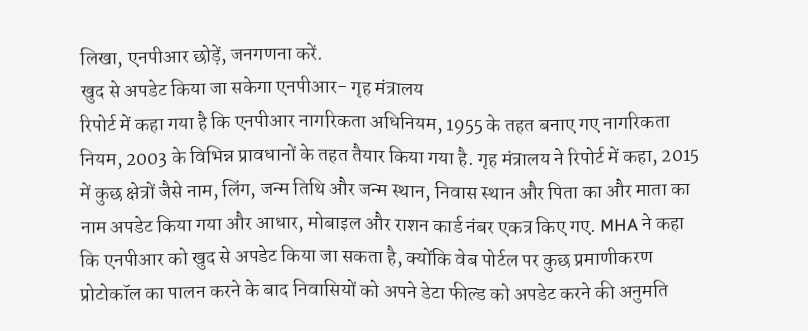लिखा, एनपीआर छोड़ें, जनगणना करें.
खुद से अपडेट किया जा सकेगा एनपीआर- गृह मंत्रालय
रिपोर्ट में कहा गया है कि एनपीआर नागरिकता अधिनियम, 1955 के तहत बनाए गए नागरिकता नियम, 2003 के विभिन्न प्रावधानों के तहत तैयार किया गया है. गृह मंत्रालय ने रिपोर्ट में कहा, 2015 में कुछ क्षेत्रों जैसे नाम, लिंग, जन्म तिथि और जन्म स्थान, निवास स्थान और पिता का और माता का नाम अपडेट किया गया और आधार, मोबाइल और राशन कार्ड नंबर एकत्र किए गए. MHA ने कहा कि एनपीआर को खुद से अपडेट किया जा सकता है, क्योंकि वेब पोर्टल पर कुछ प्रमाणीकरण प्रोटोकॉल का पालन करने के बाद निवासियों को अपने डेटा फील्ड को अपडेट करने की अनुमति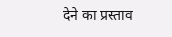देने का प्रस्ताव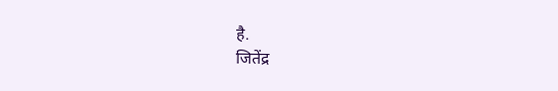है.
जितेंद्र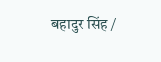बहादुर सिंह /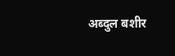अब्दुल बशीर